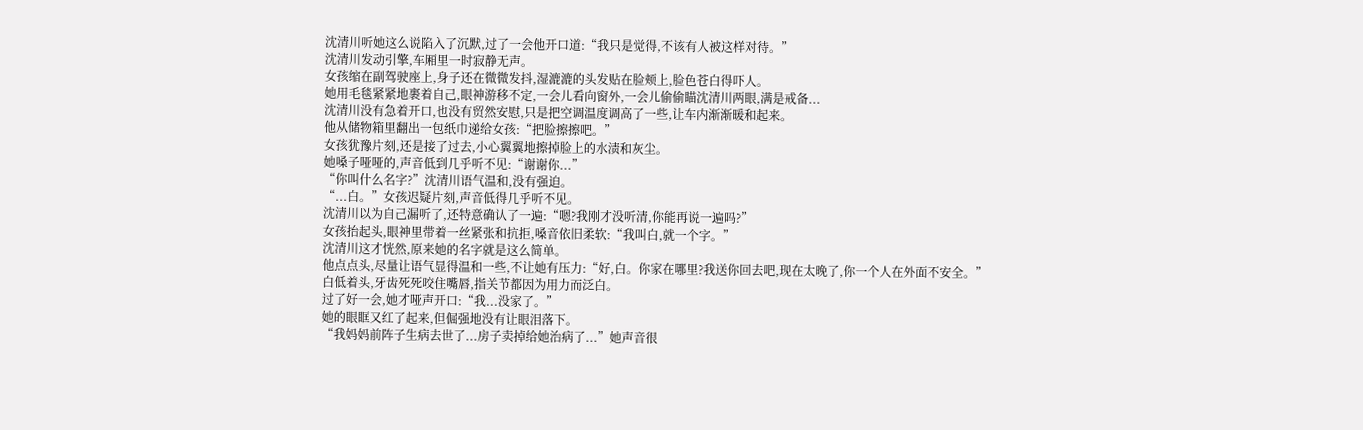沈清川听她这么说陷入了沉默,过了一会他开口道:“我只是觉得,不该有人被这样对待。”
沈清川发动引擎,车厢里一时寂静无声。
女孩缩在副驾驶座上,身子还在微微发抖,湿漉漉的头发贴在脸颊上,脸色苍白得吓人。
她用毛毯紧紧地裹着自己,眼神游移不定,一会儿看向窗外,一会儿偷偷瞄沈清川两眼,满是戒备...
沈清川没有急着开口,也没有贸然安慰,只是把空调温度调高了一些,让车内渐渐暖和起来。
他从储物箱里翻出一包纸巾递给女孩:“把脸擦擦吧。”
女孩犹豫片刻,还是接了过去,小心翼翼地擦掉脸上的水渍和灰尘。
她嗓子哑哑的,声音低到几乎听不见:“谢谢你...”
“你叫什么名字?”沈清川语气温和,没有强迫。
“...白。”女孩迟疑片刻,声音低得几乎听不见。
沈清川以为自己漏听了,还特意确认了一遍:“嗯?我刚才没听清,你能再说一遍吗?”
女孩抬起头,眼神里带着一丝紧张和抗拒,嗓音依旧柔软:“我叫白,就一个字。”
沈清川这才恍然,原来她的名字就是这么简单。
他点点头,尽量让语气显得温和一些,不让她有压力:“好,白。你家在哪里?我送你回去吧,现在太晚了,你一个人在外面不安全。”
白低着头,牙齿死死咬住嘴唇,指关节都因为用力而泛白。
过了好一会,她才哑声开口:“我...没家了。”
她的眼眶又红了起来,但倔强地没有让眼泪落下。
“我妈妈前阵子生病去世了...房子卖掉给她治病了...”她声音很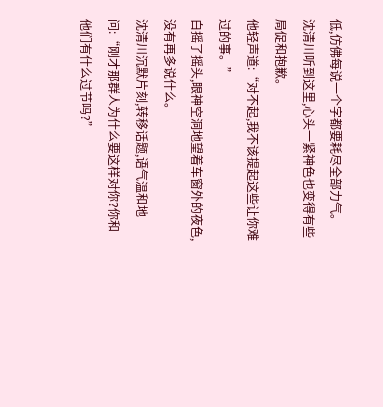低,仿佛每说一个字都要耗尽全部力气。
沈清川听到这里,心头一紧神色也变得有些局促和抱歉。
他轻声道:“对不起,我不该提起这些让你难过的事。”
白摇了摇头,眼神空洞地望着车窗外的夜色,没有再多说什么。
沈清川沉默片刻,转移话题,语气温和地问:“刚才那群人为什么要这样对你?你和他们有什么过节吗?”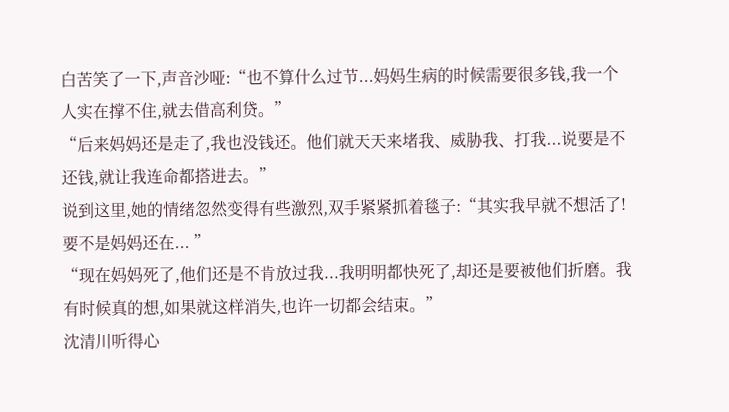白苦笑了一下,声音沙哑:“也不算什么过节...妈妈生病的时候需要很多钱,我一个人实在撑不住,就去借高利贷。”
“后来妈妈还是走了,我也没钱还。他们就天天来堵我、威胁我、打我...说要是不还钱,就让我连命都搭进去。”
说到这里,她的情绪忽然变得有些激烈,双手紧紧抓着毯子:“其实我早就不想活了!要不是妈妈还在... ”
“现在妈妈死了,他们还是不肯放过我...我明明都快死了,却还是要被他们折磨。我有时候真的想,如果就这样消失,也许一切都会结束。”
沈清川听得心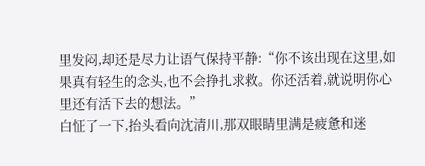里发闷,却还是尽力让语气保持平静:“你不该出现在这里,如果真有轻生的念头,也不会挣扎求救。你还活着,就说明你心里还有活下去的想法。”
白怔了一下,抬头看向沈清川,那双眼睛里满是疲惫和迷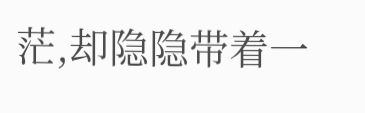茫,却隐隐带着一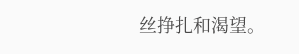丝挣扎和渴望。